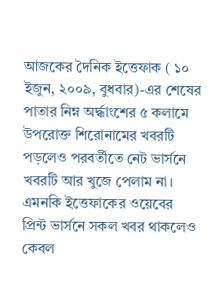আজকের দৈনিক ইত্তেফাক ( ১০ ইজুন, ২০০৯, বুধবার)-এর শেষের পাতার নিম্ন অর্দ্ধাংশের ৫ কলামে উপরোক্ত শিরোনামের খবরটি পড়লেও পরবর্তীতে নেট ভার্সনে খবরটি আর খুজে পেলাম না। এমনকি ইত্তেফাকের ওয়েবের প্রিন্ট ভার্সনে সকল খবর থাকলেও কেবল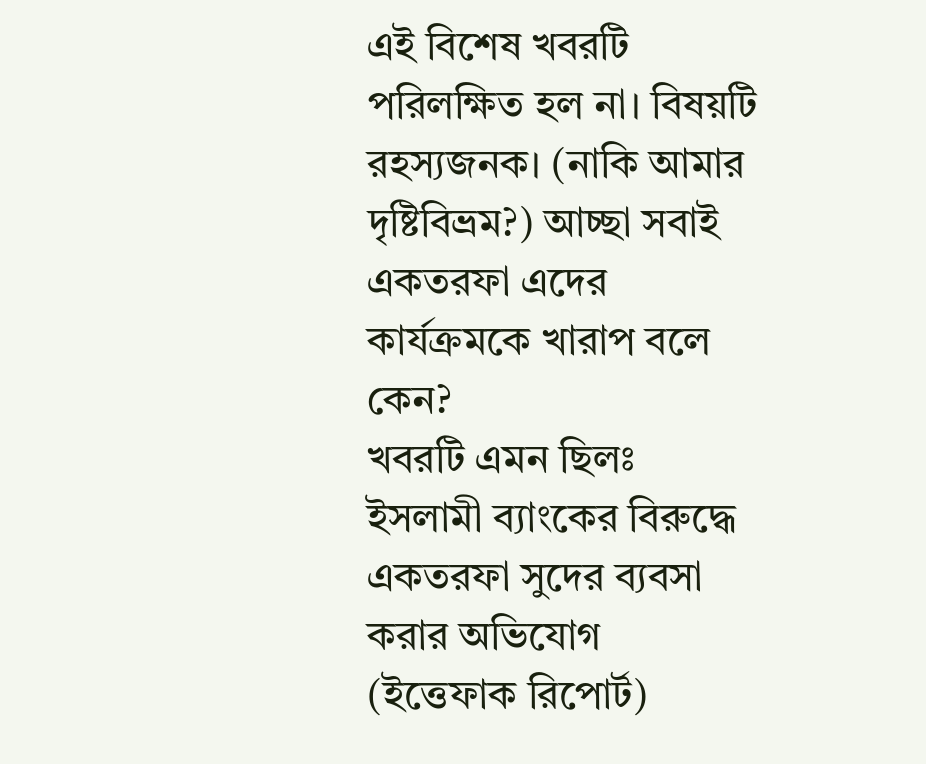এই বিশেষ খবরটি পরিলক্ষিত হল না। বিষয়টি রহস্যজনক। (নাকি আমার দৃষ্টিবিভ্রম?) আচ্ছা সবাই একতরফা এদের কার্যক্রমকে খারাপ বলে কেন?
খবরটি এমন ছিলঃ
ইসলামী ব্যাংকের বিরুদ্ধে একতরফা সুদের ব্যবসা করার অভিযোগ
(ইত্তেফাক রিপোর্ট)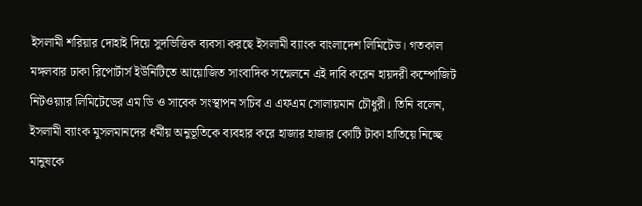ইসলামী শরিয়ার দোহাই দিয়ে সুদভিত্তিক ব্যবসা করছে ইসলামী ব্যাংক বাংলাদেশ লিমিটেড। গতকাল মঙ্গলবার ঢাকা রিপোর্টার্স ইউনিটিতে আয়োজিত সাংবাদিক সন্মেলনে এই দাবি করেন হায়দরী কম্পোজিট নিটওয়্যার লিমিটেডের এম ডি ও সাবেক সংস্থাপন সচিব এ এফএম সোলায়মান চৌধুরী। তিনি বলেন, ইসলামী ব্যাংক মুসলমানদের ধর্মীয় অনুভূতিকে ব্যবহার করে হাজার হাজার কোটি টাকা হাতিয়ে নিচ্ছে মানুষকে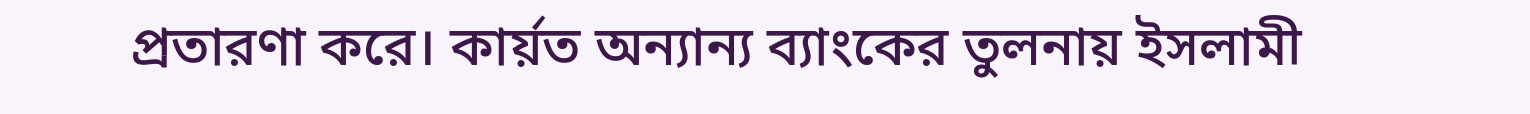প্রতারণা করে। কার্য়ত অন্যান্য ব্যাংকের তুলনায় ইসলামী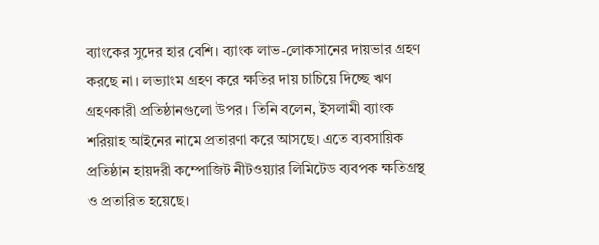ব্যাংকের সুদের হার বেশি। ব্যাংক লাভ-লোকসানের দায়ভার গ্রহণ করছে না। লভ্যাংম গ্রহণ করে ক্ষতির দায় চাচিয়ে দিচ্ছে ঋণ গ্রহণকারী প্রতিষ্ঠানগুলো উপর। তিনি বলেন, ইসলামী ব্যাংক শরিয়াহ আইনের নামে প্রতারণা করে আসছে। এতে ব্যবসায়িক প্রতিষ্ঠান হায়দরী কম্পোজিট নীটওয়্যার লিমিটেড ব্যবপক ক্ষতিগ্রস্থ ও প্রতারিত হয়েছে।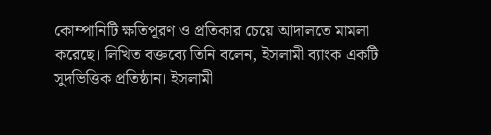কোম্পানিটি ক্ষতিপূরণ ও প্রতিকার চেয়ে আদালতে মামলা করেছে। লিখিত বক্তব্যে তিনি বলেন, ইসলামী ব্যাংক একটি সুদভিত্তিক প্রতিষ্ঠান। ইসলামী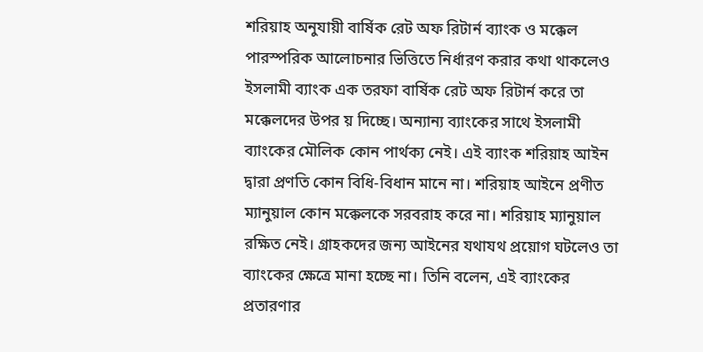শরিয়াহ অনুযায়ী বার্ষিক রেট অফ রিটার্ন ব্যাংক ও মক্কেল পারস্পরিক আলোচনার ভিত্তিতে নির্ধারণ করার কথা থাকলেও ইসলামী ব্যাংক এক তরফা বার্ষিক রেট অফ রিটার্ন করে তা মক্কেলদের উপর য় দিচ্ছে। অন্যান্য ব্যাংকের সাথে ইসলামী ব্যাংকের মৌলিক কোন পার্থক্য নেই। এই ব্যাংক শরিয়াহ আইন দ্বারা প্রণতি কোন বিধি-বিধান মানে না। শরিয়াহ আইনে প্রণীত ম্যানুয়াল কোন মক্কেলকে সরবরাহ করে না। শরিয়াহ ম্যানুয়াল রক্ষিত নেই। গ্রাহকদের জন্য আইনের যথাযথ প্রয়োগ ঘটলেও তা ব্যাংকের ক্ষেত্রে মানা হচ্ছে না। তিনি বলেন, এই ব্যাংকের প্রতারণার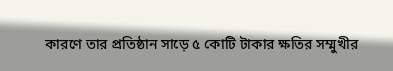কারণে তার প্রতিষ্ঠান সাড়ে ৫ কোটি টাকার ক্ষতির সম্মুখীর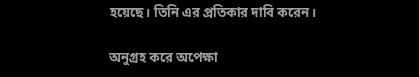হয়েছে। তিনি এর প্রতিকার দাবি করেন।

অনুগ্রহ করে অপেক্ষা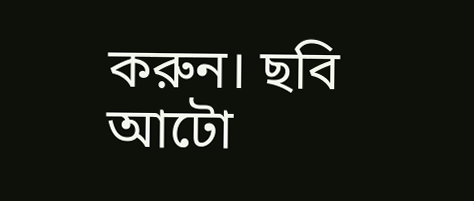করুন। ছবি আটো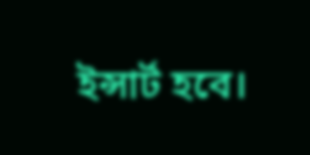ইন্সার্ট হবে।